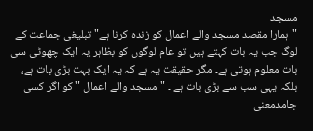مسجد
"ہمارا مقصد مسجد والے اعمال کو زندہ کرنا ہے" تبلیغی جماعت کے لوگ جب یہ بات کہتے ہیں تو عام لوگوں کو بظاہر یہ ایک چھوٹی سی بات معلوم ہوتی ہے۔ مگر حقیقت یہ ہے کہ یہ ایک بہت بڑی بات ہے، بلکہ یہی سب سے بڑی بات ہے ۔ " مسجد والے اعمال " کو اگر کسی جامدمعنی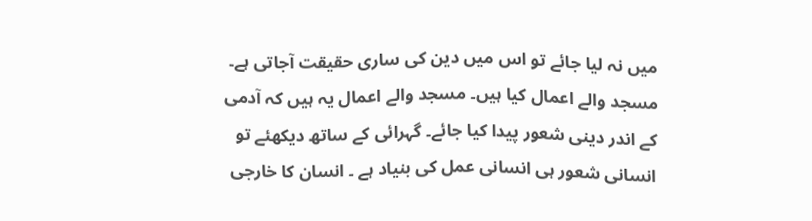میں نہ لیا جائے تو اس میں دین کی ساری حقیقت آجاتی ہے۔
مسجد والے اعمال کیا ہیں۔ مسجد والے اعمال یہ ہیں کہ آدمی کے اندر دینی شعور پیدا کیا جائے۔ گہرائی کے ساتھ دیکھئے تو انسانی شعور ہی انسانی عمل کی بنیاد ہے ۔ انسان کا خارجی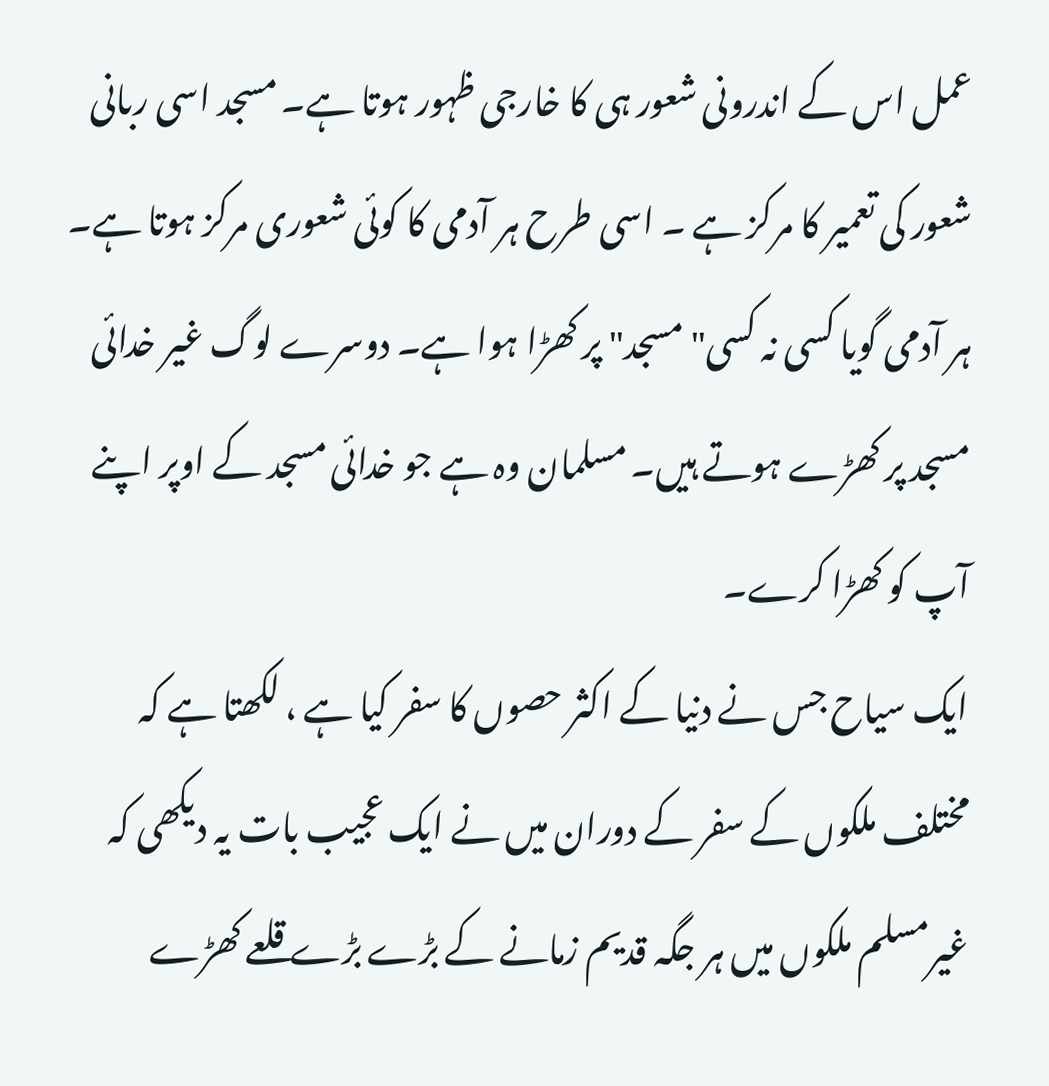عمل اس کے اندرونی شعور ہی کا خارجی ظہور ہوتا ہے۔ مسجد اسی ربانی شعور کی تعمیر کا مرکز ہے ۔ اسی طرح ہر آدمی کا کوئی شعوری مرکز ہوتا ہے۔ ہر آدمی گویا کسی نہ کسی" مسجد" پر کھڑا ہوا ہے۔ دوسرے لوگ غیر خدائی مسجد پر کھڑے ہوتے ہیں۔ مسلمان وہ ہے جو خدائی مسجد کے اوپر اپنے آپ کو کھڑا کرے۔
ایک سیاح جس نے دنیا کے اکثر حصوں کا سفر کیا ہے ، لکھتا ہے کہ مختلف ملکوں کے سفر کے دوران میں نے ایک عجیب بات یہ دیکھی کہ غیرمسلم ملکوں میں ہر جگہ قدیم زمانے کے بڑے بڑے قلعے کھڑے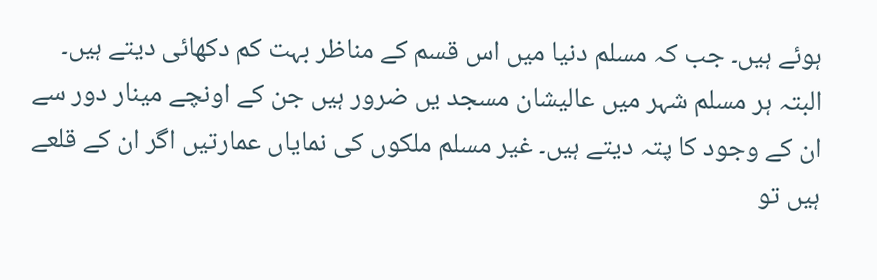ہوئے ہیں۔ جب کہ مسلم دنیا میں اس قسم کے مناظر بہت کم دکھائی دیتے ہیں۔ البتہ ہر مسلم شہر میں عالیشان مسجد یں ضرور ہیں جن کے اونچے مینار دور سے ان کے وجود کا پتہ دیتے ہیں۔ غیر مسلم ملکوں کی نمایاں عمارتیں اگر ان کے قلعے ہیں تو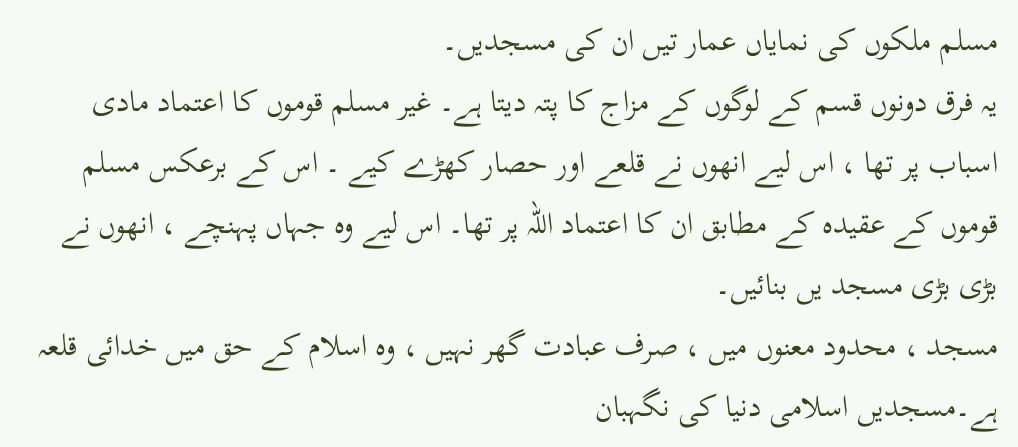مسلم ملکوں کی نمایاں عمار تیں ان کی مسجدیں۔
یہ فرق دونوں قسم کے لوگوں کے مزاج کا پتہ دیتا ہے۔ غیر مسلم قوموں کا اعتماد مادی اسباب پر تھا ، اس لیے انھوں نے قلعے اور حصار کھڑے کیے ۔ اس کے برعکس مسلم قوموں کے عقیدہ کے مطابق ان کا اعتماد اللہ پر تھا۔ اس لیے وہ جہاں پہنچے ، انھوں نے بڑی بڑی مسجد یں بنائیں۔
مسجد ، محدود معنوں میں ، صرف عبادت گھر نہیں ، وہ اسلام کے حق میں خدائی قلعہ ہے۔مسجدیں اسلامی دنیا کی نگہبان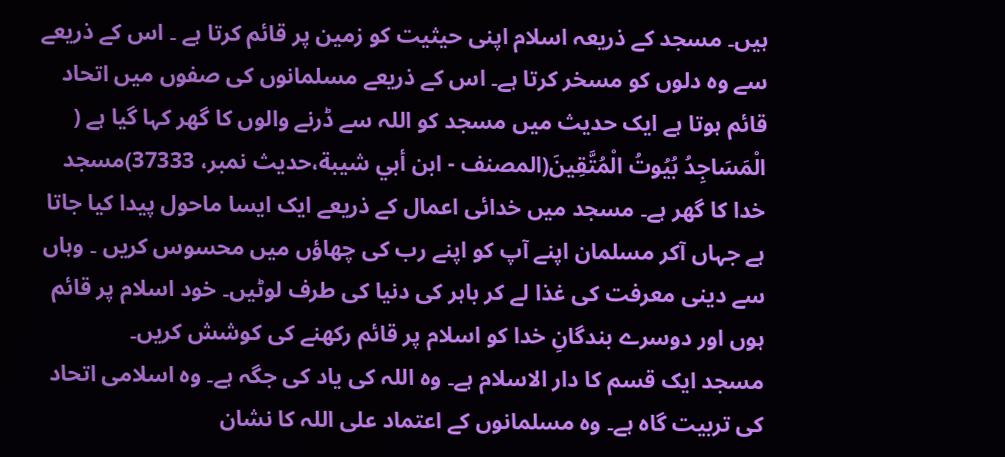ہیں۔ مسجد کے ذریعہ اسلام اپنی حیثیت کو زمین پر قائم کرتا ہے ۔ اس کے ذریعے سے وہ دلوں کو مسخر کرتا ہے۔ اس کے ذریعے مسلمانوں کی صفوں میں اتحاد قائم ہوتا ہے ایک حدیث میں مسجد کو اللہ سے ڈرنے والوں کا گھر کہا گیا ہے ( الْمَسَاجِدُ بُيُوتُ الْمُتَّقِينَ(المصنف - ابن أبي شيبة،حدیث نمبر، 37333)مسجد خدا کا گھر ہے۔ مسجد میں خدائی اعمال کے ذریعے ایک ایسا ماحول پیدا کیا جاتا ہے جہاں آکر مسلمان اپنے آپ کو اپنے رب کی چھاؤں میں محسوس کریں ۔ وہاں سے دینی معرفت کی غذا لے کر باہر کی دنیا کی طرف لوٹیں۔ خود اسلام پر قائم ہوں اور دوسرے بندگانِ خدا کو اسلام پر قائم رکھنے کی کوشش کریں۔
مسجد ایک قسم کا دار الاسلام ہے۔ وہ اللہ کی یاد کی جگہ ہے۔ وہ اسلامی اتحاد کی تربیت گاہ ہے۔ وہ مسلمانوں کے اعتماد علی اللہ کا نشان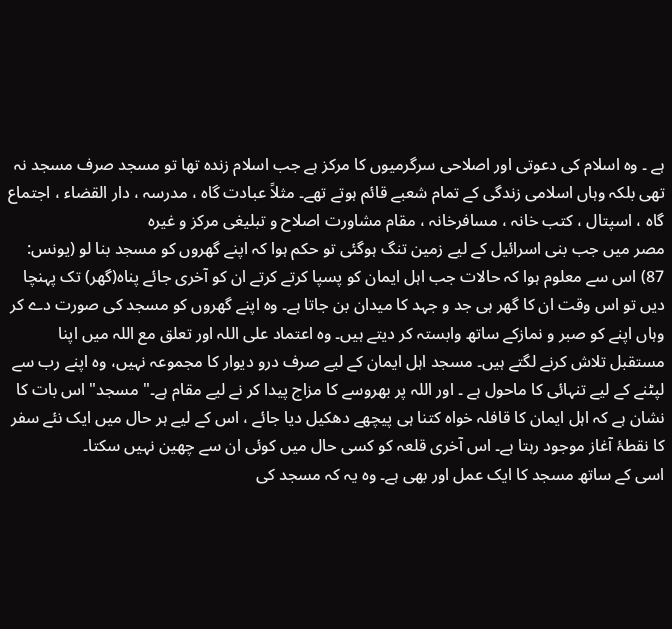ہے ۔ وہ اسلام کی دعوتی اور اصلاحی سرگرمیوں کا مرکز ہے جب اسلام زندہ تھا تو مسجد صرف مسجد نہ تھی بلکہ وہاں اسلامی زندگی کے تمام شعبے قائم ہوتے تھے۔ مثلاً عبادت گاه ، مدرسہ ، دار القضاء ، اجتماع گاه ، اسپتال ، کتب خانہ ، مسافرخانہ ، مقام مشاورت اصلاح و تبلیغی مرکز و غیره
مصر میں جب بنی اسرائیل کے لیے زمین تنگ ہوگئی تو حکم ہوا کہ اپنے گھروں کو مسجد بنا لو (یونس: 87) اس سے معلوم ہوا کہ حالات جب اہل ایمان کو پسپا کرتے کرتے ان کو آخری جائے پناہ(گھر) تک پہنچا دیں تو اس وقت ان کا گھر ہی جد و جہد کا میدان بن جاتا ہے۔ وہ اپنے گھروں کو مسجد کی صورت دے کر وہاں اپنے کو صبر و نمازکے ساتھ وابستہ کر دیتے ہیں۔ وہ اعتماد علی اللہ اور تعلق مع اللہ میں اپنا مستقبل تلاش کرنے لگتے ہیں۔ مسجد اہل ایمان کے لیے صرف درو دیوار کا مجموعہ نہیں، وہ اپنے رب سے لپٹنے کے لیے تنہائی کا ماحول ہے ۔ اور اللہ پر بھروسے کا مزاج پیدا کر نے لیے مقام ہے۔" مسجد" اس بات کا نشان ہے کہ اہل ایمان کا قافلہ خواہ کتنا ہی پیچھے دھکیل دیا جائے ، اس کے لیے ہر حال میں ایک نئے سفر کا نقطۂ آغاز موجود رہتا ہے۔ اس آخری قلعہ کو کسی حال میں کوئی ان سے چھین نہیں سکتا۔
اسی کے ساتھ مسجد کا ایک عمل اور بھی ہے۔ وہ یہ کہ مسجد کی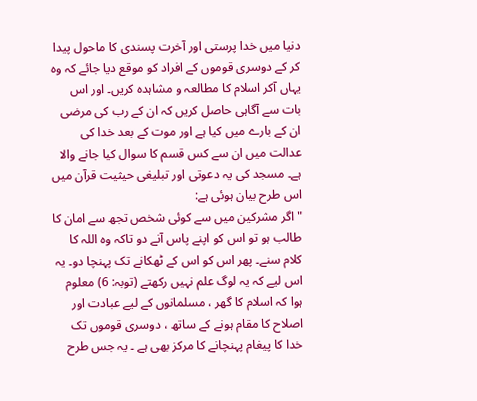دنیا میں خدا پرستی اور آخرت پسندی کا ماحول پیدا کر کے دوسری قوموں کے افراد کو موقع دیا جائے کہ وہ یہاں آکر اسلام کا مطالعہ و مشاہدہ کریں۔ اور اس بات سے آگاہی حاصل کریں کہ ان کے رب کی مرضی ان کے بارے میں کیا ہے اور موت کے بعد خدا کی عدالت میں ان سے کس قسم کا سوال کیا جانے والا ہے۔ مسجد کی یہ دعوتی اور تبلیغی حیثیت قرآن میں اس طرح بیان ہوئی ہے:
"اگر مشرکین میں سے کوئی شخص تجھ سے امان کا طالب ہو تو اس کو اپنے پاس آنے دو تاکہ وہ اللہ کا کلام سنے۔ پھر اس کو اس کے ٹھکانے تک پہنچا دو۔ یہ اس لیے کہ یہ لوگ علم نہیں رکھتے (توبہ: 6) معلوم ہوا کہ اسلام کا گھر ، مسلمانوں کے لیے عبادت اور اصلاح کا مقام ہونے کے ساتھ ، دوسری قوموں تک خدا کا پیغام پہنچانے کا مرکز بھی ہے ۔ یہ جس طرح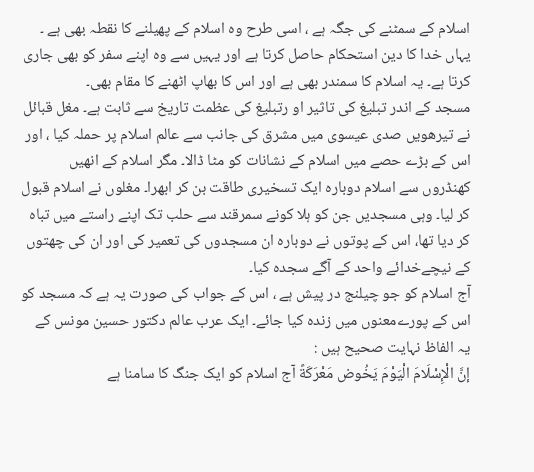اسلام کے سمٹنے کی جگہ ہے ، اسی طرح وہ اسلام کے پھیلنے کا نقطہ بھی ہے ۔ یہاں خدا کا دین استحکام حاصل کرتا ہے اور یہیں سے وہ اپنے سفر کو بھی جاری کرتا ہے۔ یہ اسلام کا سمندر بھی ہے اور اس کا بھاپ اٹھنے کا مقام بھی۔
مسجد کے اندر تبلیغ کی تاثیر او رتبلیغ کی عظمت تاریخ سے ثابت ہے۔ مغل قبائل نے تیرھویں صدی عیسوی میں مشرق کی جانب سے عالم اسلام پر حملہ کیا ، اور اس کے بڑے حصے میں اسلام کے نشانات کو مٹا ڈالا۔ مگر اسلام کے انھیں کھنڈروں سے اسلام دوبارہ ایک تسخیری طاقت بن کر ابھرا۔ مغلوں نے اسلام قبول کر لیا۔ وہی مسجدیں جن کو ہلا کونے سمرقند سے حلب تک اپنے راستے میں تباہ کر دیا تھا، اس کے پوتوں نے دوبارہ ان مسجدوں کی تعمیر کی اور ان کی چھتوں کے نیچےخدائے واحد کے آگے سجدہ کیا۔
آج اسلام کو جو چیلنج در پیش ہے ، اس کے جواب کی صورت یہ ہے کہ مسجد کو اس کے پورےمعنوں میں زندہ کیا جائے۔ ایک عرب عالم دکتور حسین مونس کے یہ الفاظ نہایت صحیح ہیں :
إنَّ الْإِسْلَامَ الْيَوْمَ يَخُوض مَعْرَكَةً آج اسلام کو ایک جنگ کا سامنا ہے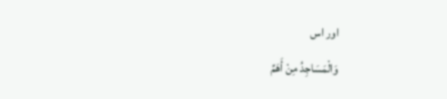اور اس
وَالْمَسَاجِدُ مِنْ أَهَمِّ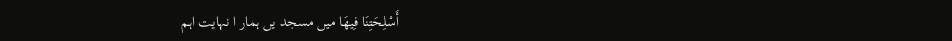أَسْلِحَتِنَا فِيهَا میں مسجد یں ہمار ا نہایت اہم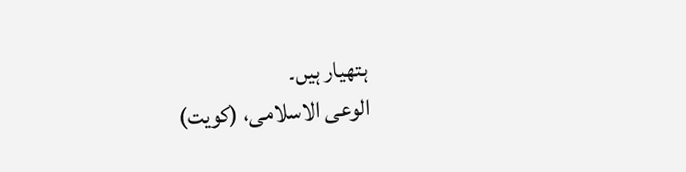ہتھیار ہیں۔
الوعی الاسلامی، (کویت)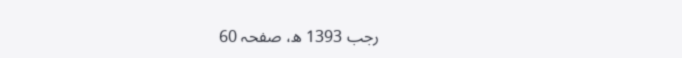رجب 1393 ھ، صفحہ 60